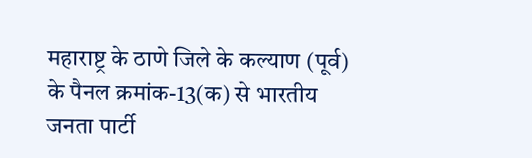महाराष्ट्र के ठाणे जिले के कल्याण (पूर्व) के पैनल क्रमांक-13(क) से भारतीय जनता पार्टी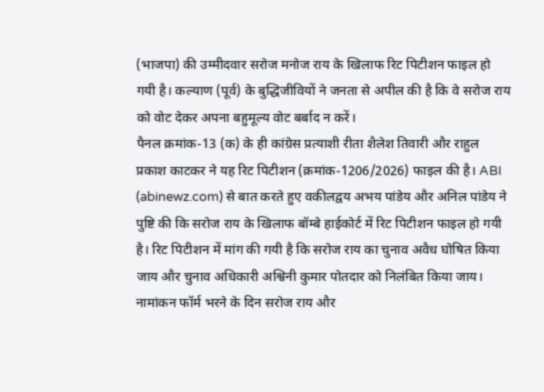(भाजपा) की उम्मीदवार सरोज मनोज राय के खिलाफ रिट पिटीशन फाइल हो गयी है। कल्याण (पूर्व) के बुद्धिजीवियों ने जनता से अपील की है कि वे सरोज राय को वोट देकर अपना बहुमूल्य वोट बर्बाद न करें।
पैनल क्रमांक-13 (क) के ही कांग्रेस प्रत्याशी रीता शैलेश तिवारी और राहुल प्रकाश काटकर ने यह रिट पिटीशन (क्रमांक-1206/2026) फाइल की है। ABI (abinewz.com) से बात करते हुए वकीलद्वय अभय पांडेय और अनिल पांडेय ने पुष्टि की कि सरोज राय के खिलाफ बॉम्बे हाईकोर्ट में रिट पिटीशन फाइल हो गयी है। रिट पिटीशन में मांग की गयी है कि सरोज राय का चुनाव अवैध घोषित किया जाय और चुनाव अधिकारी अश्विनी कुमार पोतदार को निलंबित किया जाय। नामांकन फॉर्म भरने के दिन सरोज राय और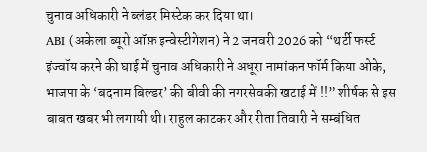चुनाव अधिकारी ने ब्लंडर मिस्टेक कर दिया था।
ABI (अकेला ब्यूरो ऑफ़ इन्वेस्टीगेशन) ने 2 जनवरी 2026 को “थर्टी फर्स्ट इंज्वॉय करने की घाई में चुनाव अधिकारी ने अधूरा नामांकन फॉर्म किया ओके, भाजपा के ‘बदनाम बिल्डर’ की बीवी की नगरसेवकी खटाई में !!” शीर्षक से इस बाबत खबर भी लगायी थी। राहुल काटकर और रीता तिवारी ने सम्बंधित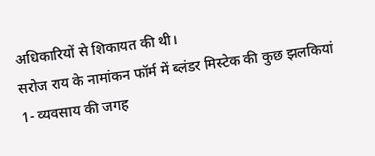अधिकारियों से शिकायत की थी।
सरोज राय के नामांकन फॉर्म में ब्लंडर मिस्टेक की कुछ झलकियां
1- व्यवसाय की जगह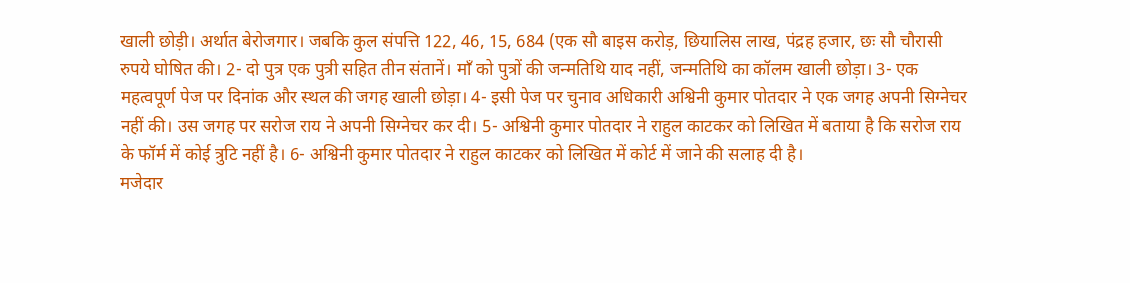खाली छोड़ी। अर्थात बेरोजगार। जबकि कुल संपत्ति 122, 46, 15, 684 (एक सौ बाइस करोड़, छियालिस लाख, पंद्रह हजार, छः सौ चौरासी रुपये घोषित की। 2- दो पुत्र एक पुत्री सहित तीन संतानें। माँ को पुत्रों की जन्मतिथि याद नहीं, जन्मतिथि का कॉलम खाली छोड़ा। 3- एक महत्वपूर्ण पेज पर दिनांक और स्थल की जगह खाली छोड़ा। 4- इसी पेज पर चुनाव अधिकारी अश्विनी कुमार पोतदार ने एक जगह अपनी सिग्नेचर नहीं की। उस जगह पर सरोज राय ने अपनी सिग्नेचर कर दी। 5- अश्विनी कुमार पोतदार ने राहुल काटकर को लिखित में बताया है कि सरोज राय के फॉर्म में कोई त्रुटि नहीं है। 6- अश्विनी कुमार पोतदार ने राहुल काटकर को लिखित में कोर्ट में जाने की सलाह दी है।
मजेदार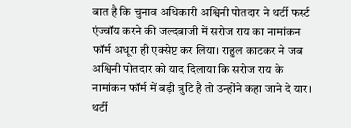बात है कि चुनाव अधिकारी अश्विनी पोतदार ने थर्टी फर्स्ट एंज्वॉय करने की जल्दबाजी में सरोज राय का नामांकन फॉर्म अधूरा ही एक्सेप्ट कर लिया। राहुल काटकर ने जब अश्विनी पोतदार को याद दिलाया कि सरोज राय के नामांकन फॉर्म में बड़ी त्रुटि है तो उन्होंने कहा जाने दे यार। थर्टी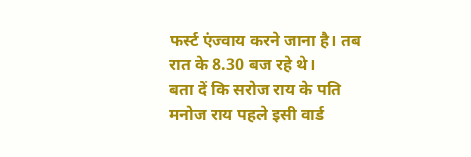फर्स्ट एंज्वाय करने जाना है। तब रात के 8.30 बज रहे थे।
बता दें कि सरोज राय के पति मनोज राय पहले इसी वार्ड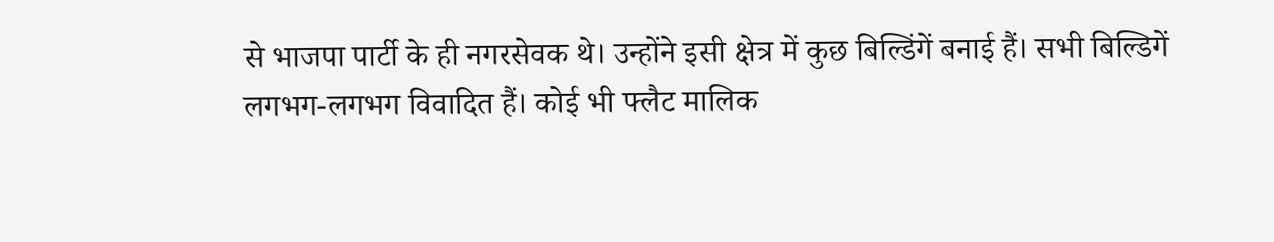से भाजपा पार्टी के ही नगरसेवक थे। उन्होंने इसी क्षेत्र में कुछ बिल्डिंगें बनाई हैं। सभी बिल्डिगें लगभग-लगभग विवादित हैं। कोई भी फ्लैट मालिक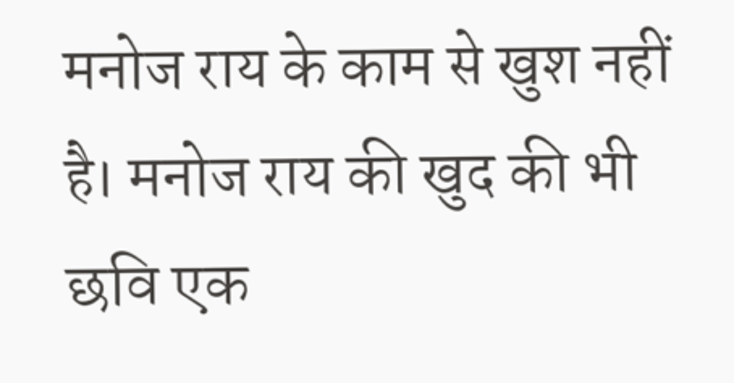मनोज राय के काम से खुश नहीं है। मनोज राय की खुद की भी छवि एक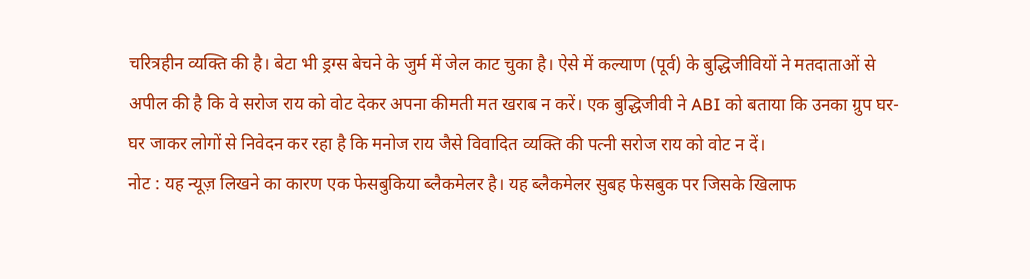चरित्रहीन व्यक्ति की है। बेटा भी ड्रग्स बेचने के जुर्म में जेल काट चुका है। ऐसे में कल्याण (पूर्व) के बुद्धिजीवियों ने मतदाताओं से अपील की है कि वे सरोज राय को वोट देकर अपना कीमती मत खराब न करें। एक बुद्धिजीवी ने ABI को बताया कि उनका ग्रुप घर-घर जाकर लोगों से निवेदन कर रहा है कि मनोज राय जैसे विवादित व्यक्ति की पत्नी सरोज राय को वोट न दें।
नोट : यह न्यूज़ लिखने का कारण एक फेसबुकिया ब्लैकमेलर है। यह ब्लैकमेलर सुबह फेसबुक पर जिसके खिलाफ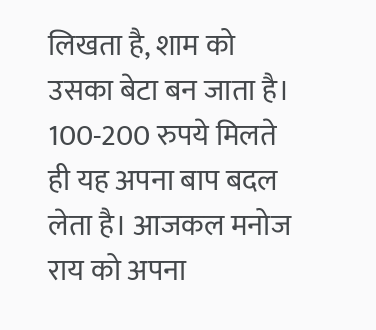लिखता है, शाम को उसका बेटा बन जाता है। 100-200 रुपये मिलते ही यह अपना बाप बदल लेता है। आजकल मनोज राय को अपना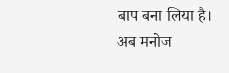बाप बना लिया है। अब मनोज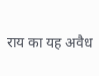राय का यह अवैध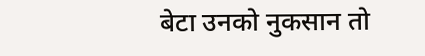बेटा उनको नुकसान तो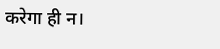करेगा ही न।